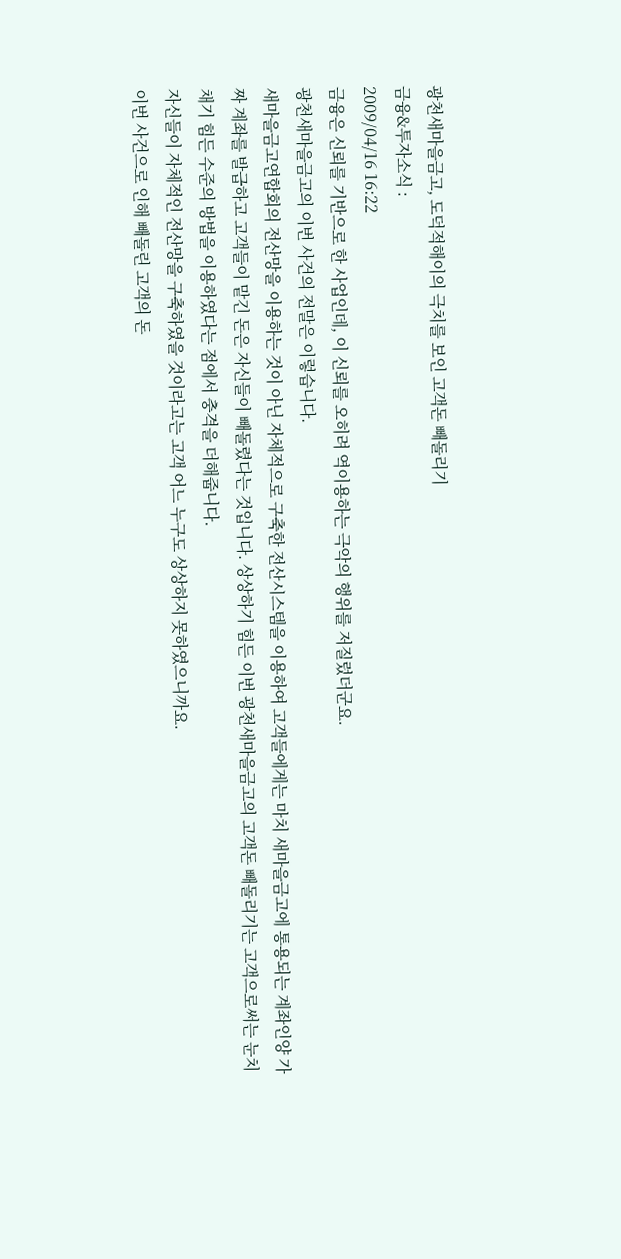광천새마을금고, 도덕적해이의 극치를 보인 고객돈 빼돌리기
금융&투자소식 :
2009/04/16 16:22
금융은 신뢰를 기반으로 한 사업인데, 이 신뢰를 오히려 역이용하는 극악의 행위를 저질렀더군요.
광천새마을금고의 이번 사건의 전말은 이렇습니다.
새마을금고연합회의 전산망을 이용하는 것이 아닌 자체적으로 구축한 전산시스템을 이용하여 고객들에게는 마치 새마을금고에 통용되는 계좌인양 가짜 계좌를 발급하고 고객들이 맡긴 돈은 자신들이 빼돌렸다는 것입니다. 상상하기 힘든 이번 광천새마을금고의 고객돈 빼돌리기는 고객으로써는 눈치채기 힘든 수준의 방법을 이용하였다는 점에서 충격을 더해줍니다.
자신들이 자체적인 전산망을 구축하였을 것이라고는 고객 어느 누구도 상상하지 못하였으니까요.
이번 사건으로 인해 빼돌린 고객의 돈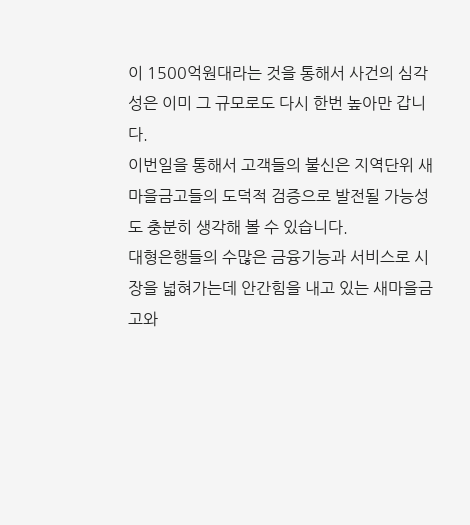이 1500억원대라는 것을 통해서 사건의 심각성은 이미 그 규모로도 다시 한번 높아만 갑니다.
이번일을 통해서 고객들의 불신은 지역단위 새마을금고들의 도덕적 검증으로 발전될 가능성도 충분히 생각해 볼 수 있습니다.
대형은행들의 수많은 금융기능과 서비스로 시장을 넓혀가는데 안간힘을 내고 있는 새마을금고와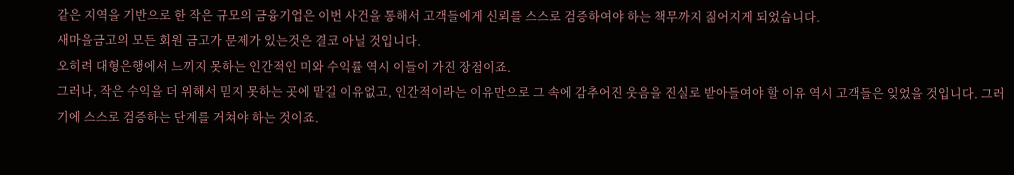같은 지역을 기반으로 한 작은 규모의 금융기업은 이번 사건을 통해서 고객들에게 신뢰를 스스로 검증하여야 하는 책무까지 짊어지게 되었습니다.
새마을금고의 모든 회원 금고가 문제가 있는것은 결코 아닐 것입니다.
오히려 대형은행에서 느끼지 못하는 인간적인 미와 수익률 역시 이들이 가진 장점이죠.
그러나, 작은 수익을 더 위해서 믿지 못하는 곳에 맡길 이유없고, 인간적이라는 이유만으로 그 속에 감추어진 웃음을 진실로 받아들여야 할 이유 역시 고객들은 잊었을 것입니다. 그러기에 스스로 검증하는 단계를 거쳐야 하는 것이죠.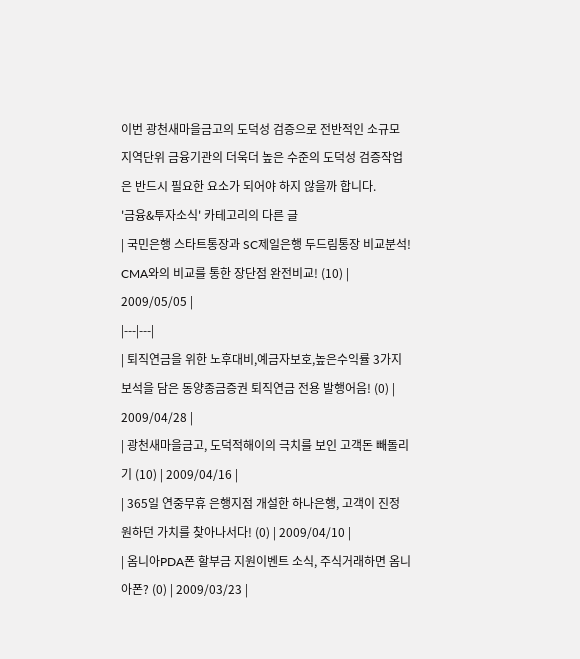이번 광천새마을금고의 도덕성 검증으로 전반적인 소규모 지역단위 금융기관의 더욱더 높은 수준의 도덕성 검증작업은 반드시 필요한 요소가 되어야 하지 않을까 합니다.
'금융&투자소식' 카테고리의 다른 글
| 국민은행 스타트통장과 SC제일은행 두드림통장 비교분석! CMA와의 비교를 통한 장단점 완전비교! (10) | 2009/05/05 |
|---|---|
| 퇴직연금을 위한 노후대비,예금자보호,높은수익률 3가지 보석을 담은 동양종금증권 퇴직연금 전용 발행어음! (0) | 2009/04/28 |
| 광천새마을금고, 도덕적해이의 극치를 보인 고객돈 빼돌리기 (10) | 2009/04/16 |
| 365일 연중무휴 은행지점 개설한 하나은행, 고객이 진정 원하던 가치를 찾아나서다! (0) | 2009/04/10 |
| 옴니아PDA폰 할부금 지원이벤트 소식, 주식거래하면 옴니아폰? (0) | 2009/03/23 |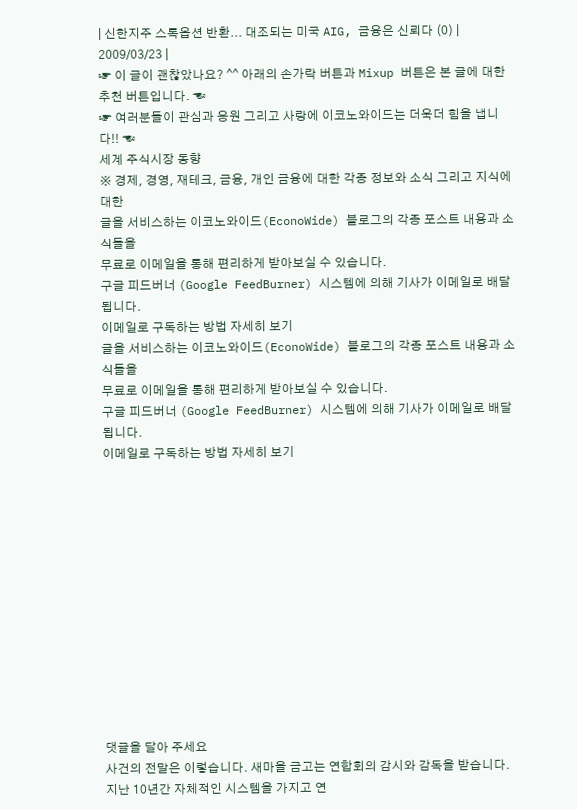| 신한지주 스톡옵션 반환... 대조되는 미국 AIG, 금융은 신뢰다 (0) | 2009/03/23 |
☞ 이 글이 괜찮았나요? ^^ 아래의 손가락 버튼과 Mixup 버튼은 본 글에 대한 추천 버튼입니다. ☜
☞ 여러분들이 관심과 응원 그리고 사랑에 이코노와이드는 더욱더 힘을 냅니다!! ☜
세계 주식시장 동향
※ 경제, 경영, 재테크, 금융, 개인 금융에 대한 각종 정보와 소식 그리고 지식에 대한
글을 서비스하는 이코노와이드(EconoWide) 블로그의 각종 포스트 내용과 소식들을
무료로 이메일을 통해 편리하게 받아보실 수 있습니다.
구글 피드버너 (Google FeedBurner) 시스템에 의해 기사가 이메일로 배달됩니다.
이메일로 구독하는 방법 자세히 보기
글을 서비스하는 이코노와이드(EconoWide) 블로그의 각종 포스트 내용과 소식들을
무료로 이메일을 통해 편리하게 받아보실 수 있습니다.
구글 피드버너 (Google FeedBurner) 시스템에 의해 기사가 이메일로 배달됩니다.
이메일로 구독하는 방법 자세히 보기













댓글을 달아 주세요
사건의 전말은 이렇습니다. 새마을 금고는 연합회의 감시와 감독을 받습니다. 지난 10년간 자체적인 시스템을 가지고 연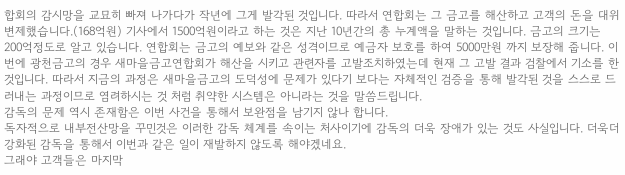합회의 감시망을 교묘히 빠져 나가다가 작년에 그게 발각된 것입니다. 따라서 연합회는 그 금고를 해산하고 고객의 돈을 대위 변제했습니다.(168억원) 기사에서 1500억원이라고 하는 것은 지난 10년간의 총 누계액을 말하는 것입니다. 금고의 크기는 200억정도로 알고 있습니다. 연합회는 금고의 예보와 같은 성격이므로 예금자 보호를 하여 5000만원 까지 보장해 줍니다. 이번에 광천금고의 경우 새마을금고연합회가 해산을 시키고 관련자를 고발조치하였는데 현재 그 고발 결과 검찰에서 기소를 한 것입니다. 따라서 지금의 과정은 새마을금고의 도덕성에 문제가 있다기 보다는 자체적인 검증을 통해 발각된 것을 스스로 드러내는 과정이므로 염려하시는 것 처럼 취약한 시스템은 아니라는 것을 말씀드립니다.
감독의 문제 역시 존재함은 이번 사건을 통해서 보완점을 남기지 않나 합니다.
독자적으로 내부전산망을 꾸민것은 이러한 감독 체계를 속이는 처사이기에 감독의 더욱 장애가 있는 것도 사실입니다. 더욱더 강화된 감독을 통해서 이번과 같은 일이 재발하지 않도록 해야겠네요.
그래야 고객들은 마지막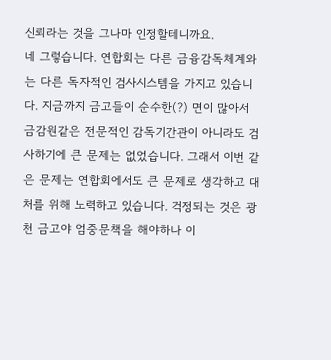신뢰라는 것을 그나마 인정할테니까요.
네 그렇습니다. 연합회는 다른 금융감독체계와는 다른 독자적인 검사시스템을 가지고 있습니다. 지금까지 금고들이 순수한(?) 면이 많아서 금감원같은 전문적인 감독기간관이 아니라도 검사하기에 큰 문제는 없었습니다. 그래서 이번 같은 문제는 연합회에서도 큰 문제로 생각하고 대처를 위해 노력하고 있습니다. 걱정되는 것은 광천 금고야 엄중문책을 해야하나 이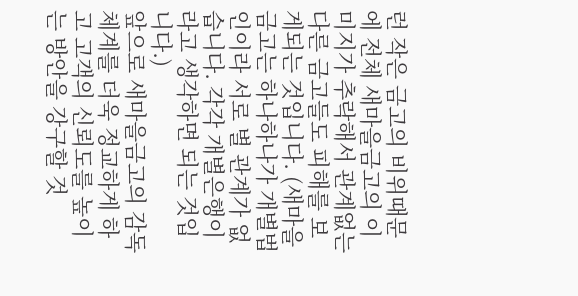런 작은 금고의 비위때문에 전체 새마을금고의 이미지가 추락해서 관계없는 다른 금고들도 피해를 보게되는 것입니다. (새마을금고는 하나하나가 개별법인이라 서로 별 관계가 없습니다. 각각 개별은행이라고 생각하면 되는 것입니다.)
앞으로 새마을금고의 감독체계를 더욱 정교하게 하고 고객의 신뢰도를 높이는 방안을 강구할 것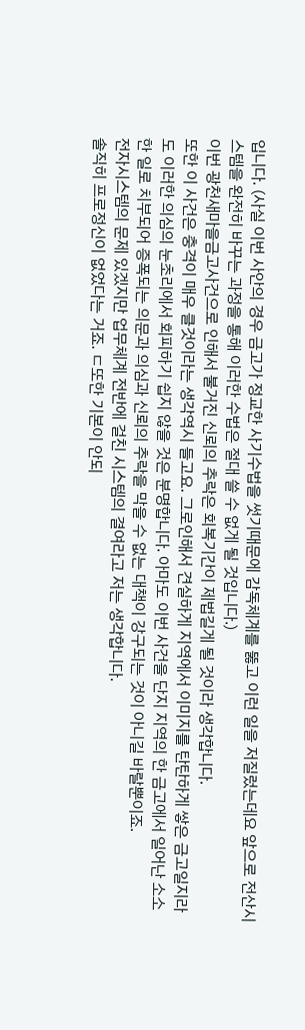입니다. (사실 이번 사안의 경우 금고가 정교한 사기수법을 썻기때문에 감독체계를 뚫고 이런 일을 저질렀는데요 앞으로 전산시스템을 완전히 바꾸는 과정을 통해 이러한 수법은 절대 쓸 수 없게 될 것입니다.)
이번 광천새마을금고사건으로 인해서 불거진 신뢰의 추락은 회복기간이 제법길게 될 것이라 생각합니다.
또한 이 사건은 충격이 매우 클것이라는 생각역시 들고요. 그로인해서 견실하게 지역에서 이미지를 탄탄하게 쌓은 금고일지라도 이러한 의심의 눈초리에서 회피하기 쉽지 않을 것은 분명합니다. 아마도 이번 사건을 단지 지역의 한 금고에서 일어난 소소한 일로 치부되어 증폭되는 의문과 의심과 신뢰의 추락을 막을 수 없는 대책이 강구되는 것이 아니길 바랄뿐이죠.
전자시스템의 문제 있겠지만 업무체계 전반에 걸친 시스템의 결여라고 저는 생각합니다.
솔직히 프로정신이 없었다는 거죠. ㄷ또한 기본이 안되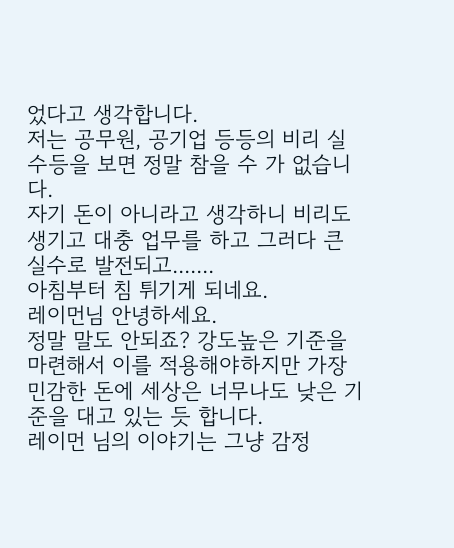었다고 생각합니다.
저는 공무원, 공기업 등등의 비리 실수등을 보면 정말 참을 수 가 없습니다.
자기 돈이 아니라고 생각하니 비리도 생기고 대충 업무를 하고 그러다 큰 실수로 발전되고.......
아침부터 침 튀기게 되네요.
레이먼님 안녕하세요.
정말 말도 안되죠? 강도높은 기준을 마련해서 이를 적용해야하지만 가장 민감한 돈에 세상은 너무나도 낮은 기준을 대고 있는 듯 합니다.
레이먼 님의 이야기는 그냥 감정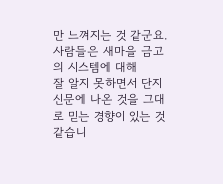만 느껴지는 것 같군요. 사람들은 새마을 금고의 시스템에 대해
잘 알지 못하면서 단지 신문에 나온 것을 그대로 믿는 경향이 있는 것 같습니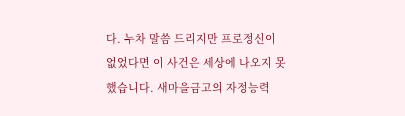다. 누차 말씀 드리지만 프로정신이 없었다면 이 사건은 세상에 나오지 못 했습니다. 새마을금고의 자정능력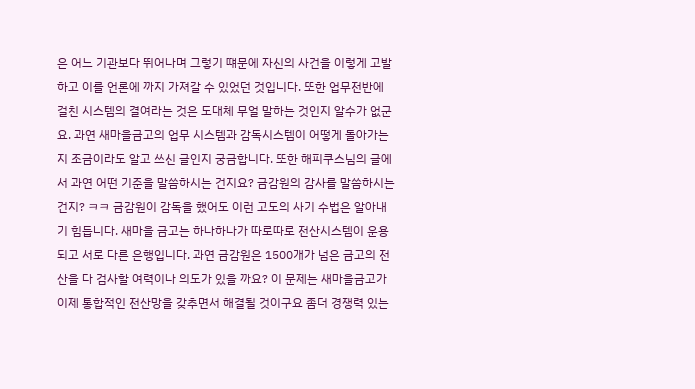은 어느 기관보다 뛰어나며 그렇기 떄문에 자신의 사건을 이렇게 고발하고 이를 언론에 까지 가져갈 수 있었던 것입니다. 또한 업무전반에 걸친 시스템의 결여라는 것은 도대체 무얼 말하는 것인지 알수가 없군요. 과연 새마을금고의 업무 시스템과 감독시스템이 어떻게 돌아가는 지 조금이라도 알고 쓰신 글인지 궁금합니다. 또한 해피쿠스님의 글에서 과연 어떤 기준을 말씀하시는 건지요? 금감원의 감사를 말씀하시는 건지? ㅋㅋ 금감원이 감독을 했어도 이런 고도의 사기 수법은 알아내기 힘듭니다. 새마을 금고는 하나하나가 따로따로 전산시스템이 운용되고 서로 다른 은행입니다. 과연 금감원은 1500개가 넘은 금고의 전산을 다 검사할 여력이나 의도가 있을 까요? 이 문제는 새마을금고가 이제 통합적인 전산망을 갖추면서 해결될 것이구요 좀더 경쟁력 있는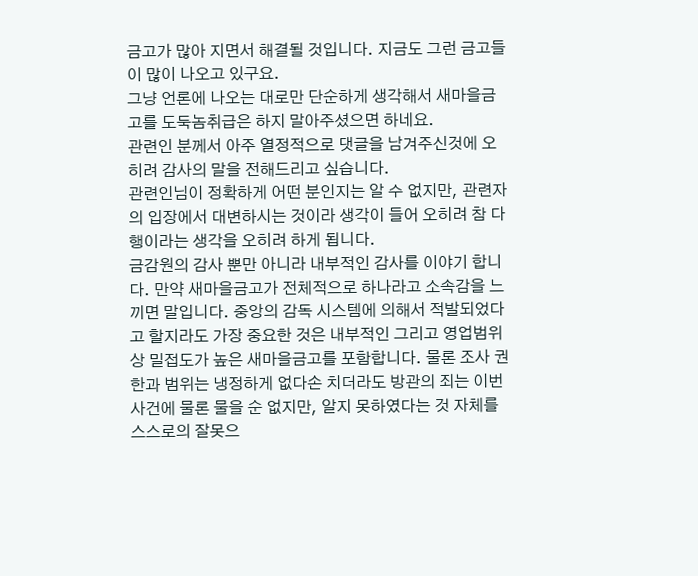금고가 많아 지면서 해결될 것입니다. 지금도 그런 금고들이 많이 나오고 있구요.
그냥 언론에 나오는 대로만 단순하게 생각해서 새마을금고를 도둑놈취급은 하지 말아주셨으면 하네요.
관련인 분께서 아주 열정적으로 댓글을 남겨주신것에 오히려 감사의 말을 전해드리고 싶습니다.
관련인님이 정확하게 어떤 분인지는 알 수 없지만, 관련자의 입장에서 대변하시는 것이라 생각이 들어 오히려 참 다행이라는 생각을 오히려 하게 됩니다.
금감원의 감사 뿐만 아니라 내부적인 감사를 이야기 합니다. 만약 새마을금고가 전체적으로 하나라고 소속감을 느끼면 말입니다. 중앙의 감독 시스템에 의해서 적발되었다고 할지라도 가장 중요한 것은 내부적인 그리고 영업범위상 밀접도가 높은 새마을금고를 포함합니다. 물론 조사 권한과 범위는 냉정하게 없다손 치더라도 방관의 죄는 이번 사건에 물론 물을 순 없지만, 알지 못하였다는 것 자체를 스스로의 잘못으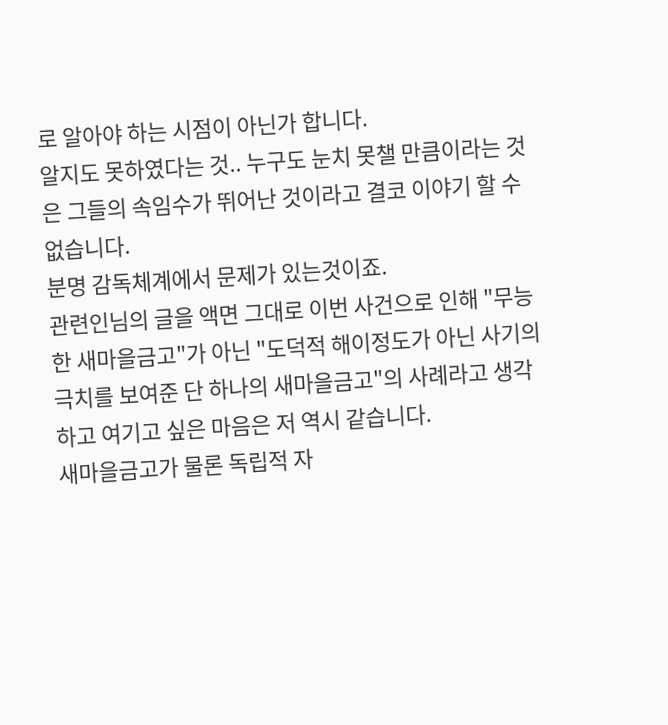로 알아야 하는 시점이 아닌가 합니다.
알지도 못하였다는 것.. 누구도 눈치 못챌 만큼이라는 것은 그들의 속임수가 뛰어난 것이라고 결코 이야기 할 수 없습니다.
분명 감독체계에서 문제가 있는것이죠.
관련인님의 글을 액면 그대로 이번 사건으로 인해 "무능한 새마을금고"가 아닌 "도덕적 해이정도가 아닌 사기의 극치를 보여준 단 하나의 새마을금고"의 사례라고 생각하고 여기고 싶은 마음은 저 역시 같습니다.
새마을금고가 물론 독립적 자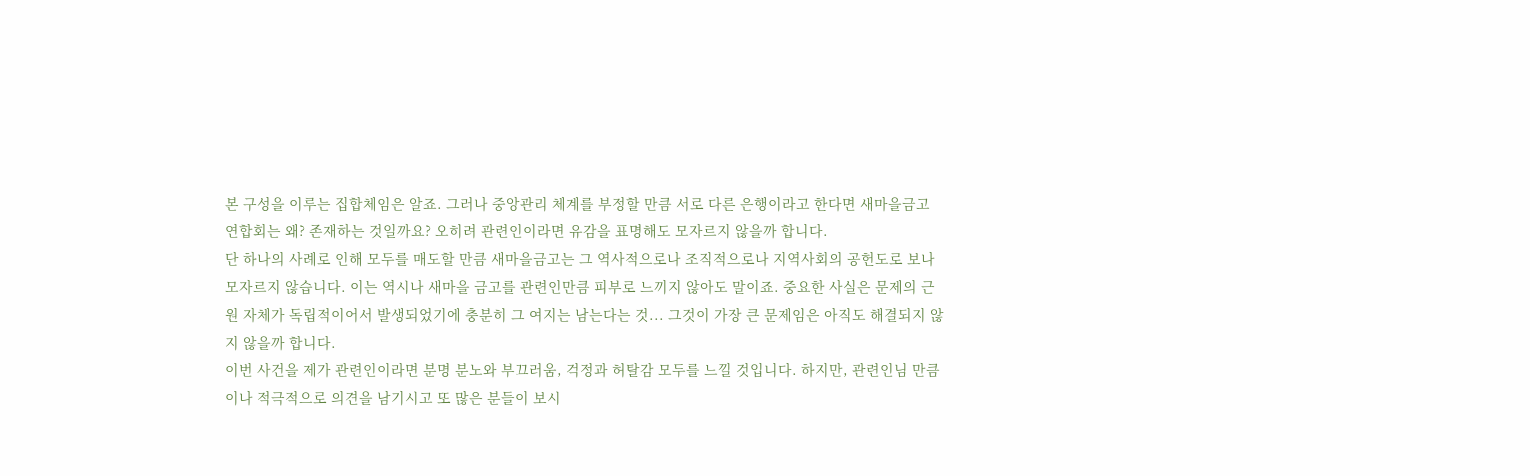본 구성을 이루는 집합체임은 알죠. 그러나 중앙관리 체계를 부정할 만큼 서로 다른 은행이라고 한다면 새마을금고 연합회는 왜? 존재하는 것일까요? 오히려 관련인이라면 유감을 표명해도 모자르지 않을까 합니다.
단 하나의 사례로 인해 모두를 매도할 만큼 새마을금고는 그 역사적으로나 조직적으로나 지역사회의 공헌도로 보나 모자르지 않습니다. 이는 역시나 새마을 금고를 관련인만큼 피부로 느끼지 않아도 말이죠. 중요한 사실은 문제의 근원 자체가 독립적이어서 발생되었기에 충분히 그 여지는 남는다는 것... 그것이 가장 큰 문제임은 아직도 해결되지 않지 않을까 합니다.
이번 사건을 제가 관련인이라면 분명 분노와 부끄러움, 걱정과 허탈감 모두를 느낄 것입니다. 하지만, 관련인님 만큼이나 적극적으로 의견을 남기시고 또 많은 분들이 보시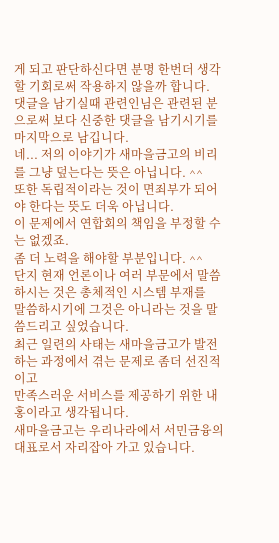게 되고 판단하신다면 분명 한번더 생각할 기회로써 작용하지 않을까 합니다.
댓글을 남기실때 관련인님은 관련된 분으로써 보다 신중한 댓글을 남기시기를 마지막으로 남깁니다.
네... 저의 이야기가 새마을금고의 비리를 그냥 덮는다는 뜻은 아닙니다. ^^
또한 독립적이라는 것이 면죄부가 되어야 한다는 뜻도 더욱 아닙니다.
이 문제에서 연합회의 책임을 부정할 수는 없겠죠.
좀 더 노력을 해야할 부분입니다. ^^
단지 현재 언론이나 여러 부문에서 말씀하시는 것은 총체적인 시스템 부재를
말씀하시기에 그것은 아니라는 것을 말씀드리고 싶었습니다.
최근 일련의 사태는 새마을금고가 발전하는 과정에서 겪는 문제로 좀더 선진적이고
만족스러운 서비스를 제공하기 위한 내홍이라고 생각됩니다.
새마을금고는 우리나라에서 서민금융의 대표로서 자리잡아 가고 있습니다.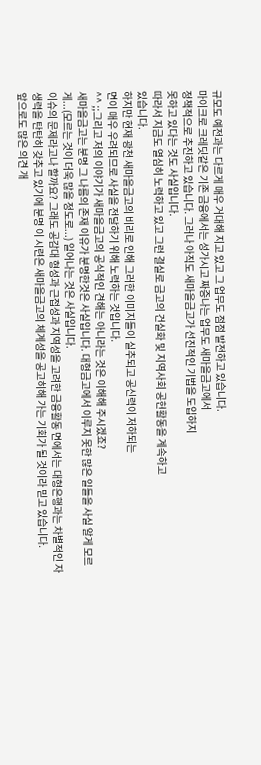규모도 예전과는 다르게 매우 거대해 지고 있고 그 업무도 점점 발전하고 있습니다.
마이크로 크레딧같은 기존 금융에서는 성가시고 짜증나는 업무도 새마을금고에서
정책적으로 추진하고 있습니다. 그러나 아직도 새마을금고가 선진적인 기법을 도입하지
못하고 있다는 것도 사실입니다.
따라서 지금도 열심히 노력하고 있고 그런 결실로 금고의 건실화 및 지역사회 공헌활동을 계속하고
있습니다.
하지만 현재 광천 새마을금고의 비리로 인해 그러한 이미지들이 실추되고 공신력이 저하되는
면이 매우 우려되므로 사실을 전달하기 위해 노력하는 것입니다.
^^ ;;그리고 저의 이야기가 새마을금고의 공식적인 견해는 아니라는 것은 이해해 주시겠죠?
새마을금고는 분명 그 나름의 존재 이유가 분명한것은 사실입니다. 대형금고에서 이루지 못한 많은 일들을 사실 알게 모르게...(모르는 것이 더욱 많을 정도로...) 일어나는 것은 사실입니다.
이슈의 문제라고나 할까요? 그래도 공감대 형성과 근접성과 지역성을 고려한 금융활동 면에서는 대형은행과는 차별적인 자생력을 탄탄히 갖추고 있기에 분명 이 시련은 새마을금고의 체계성을 공고히해 가는 기회가 될 것이라 믿고 있습니다.
앞으로도 많은 의견 개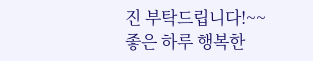진 부탁드립니다!~~
좋은 하루 행복한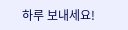하루 보내세요!